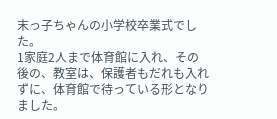末っ子ちゃんの小学校卒業式でした。
1家庭2人まで体育館に入れ、その後の、教室は、保護者もだれも入れずに、体育館で待っている形となりました。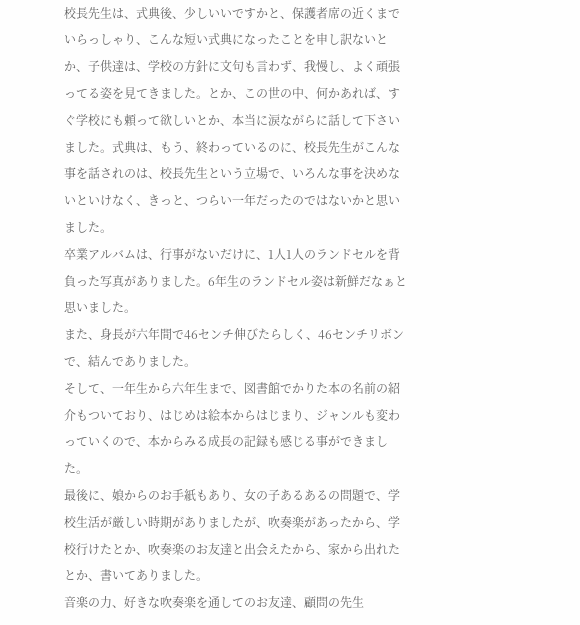校長先生は、式典後、少しいいですかと、保護者席の近くまでいらっしゃり、こんな短い式典になったことを申し訳ないとか、子供達は、学校の方針に文句も言わず、我慢し、よく頑張ってる姿を見てきました。とか、この世の中、何かあれば、すぐ学校にも頼って欲しいとか、本当に涙ながらに話して下さいました。式典は、もう、終わっているのに、校長先生がこんな事を話されのは、校長先生という立場で、いろんな事を決めないといけなく、きっと、つらい一年だったのではないかと思いました。
卒業アルバムは、行事がないだけに、1人1人のランドセルを背負った写真がありました。6年生のランドセル姿は新鮮だなぁと思いました。
また、身長が六年間で46センチ伸びたらしく、46センチリボンで、結んでありました。
そして、一年生から六年生まで、図書館でかりた本の名前の紹介もついており、はじめは絵本からはじまり、ジャンルも変わっていくので、本からみる成長の記録も感じる事ができました。
最後に、娘からのお手紙もあり、女の子あるあるの問題で、学校生活が厳しい時期がありましたが、吹奏楽があったから、学校行けたとか、吹奏楽のお友達と出会えたから、家から出れたとか、書いてありました。
音楽の力、好きな吹奏楽を通してのお友達、顧問の先生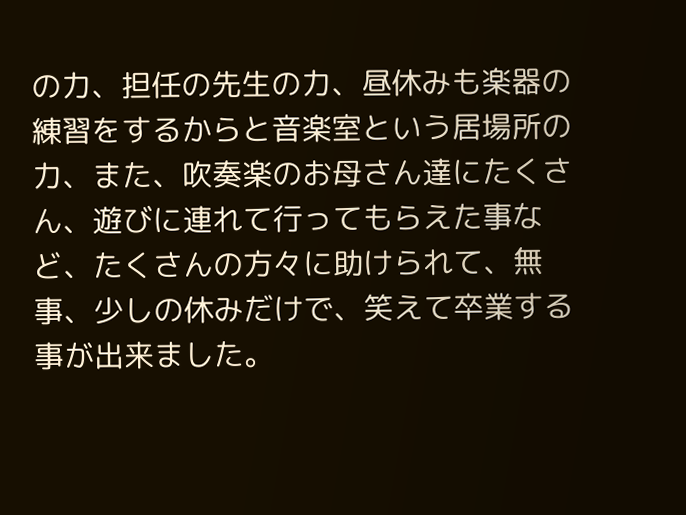の力、担任の先生の力、昼休みも楽器の練習をするからと音楽室という居場所の力、また、吹奏楽のお母さん達にたくさん、遊びに連れて行ってもらえた事など、たくさんの方々に助けられて、無事、少しの休みだけで、笑えて卒業する事が出来ました。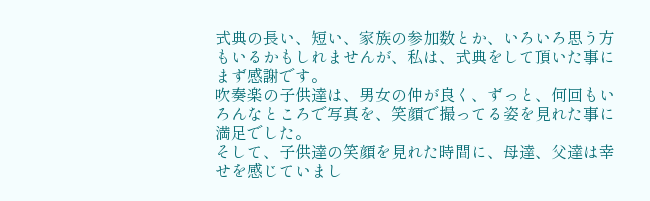式典の長い、短い、家族の参加数とか、いろいろ思う方もいるかもしれませんが、私は、式典をして頂いた事にまず感謝です。
吹奏楽の子供達は、男女の仲が良く、ずっと、何回もいろんなところで写真を、笑顔で撮ってる姿を見れた事に満足でした。
そして、子供達の笑顔を見れた時間に、母達、父達は幸せを感じていまし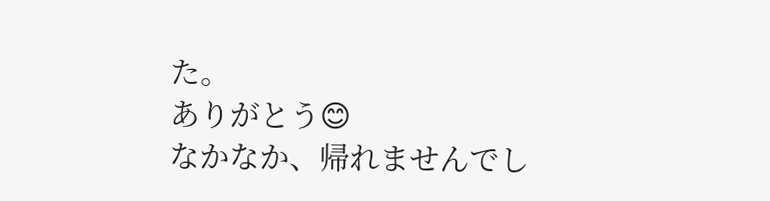た。
ありがとう😊
なかなか、帰れませんでし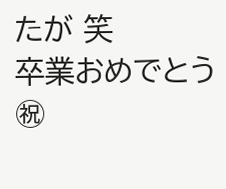たが 笑
卒業おめでとう㊗